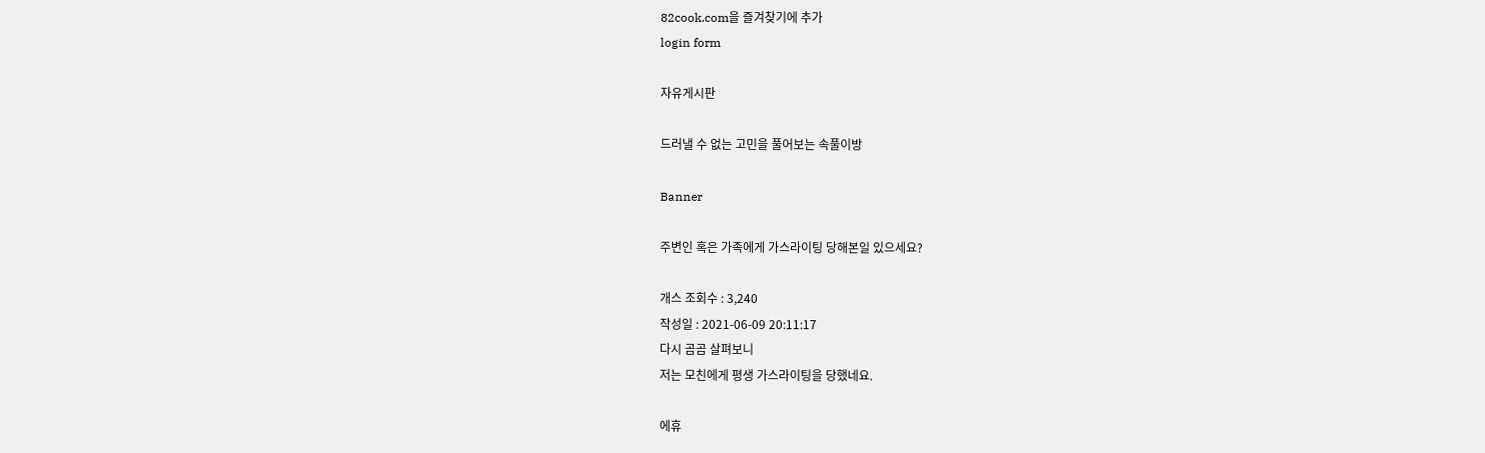82cook.com을 즐겨찾기에 추가
login form

자유게시판

드러낼 수 없는 고민을 풀어보는 속풀이방

Banner

주변인 혹은 가족에게 가스라이팅 당해본일 있으세요?

개스 조회수 : 3,240
작성일 : 2021-06-09 20:11:17
다시 곰곰 살펴보니
저는 모친에게 평생 가스라이팅을 당했네요.

에휴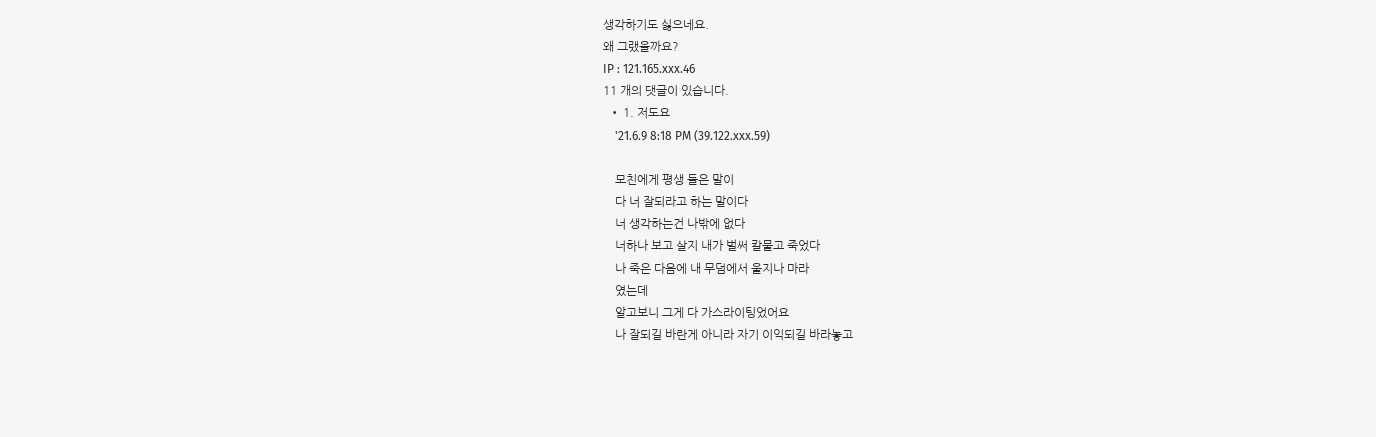생각하기도 싫으네요.
왜 그랬을까요?
IP : 121.165.xxx.46
11 개의 댓글이 있습니다.
  • 1. 저도요
    '21.6.9 8:18 PM (39.122.xxx.59)

    모친에게 평생 들은 말이
    다 너 잘되라고 하는 말이다
    너 생각하는건 나밖에 없다
    너하나 보고 살지 내가 벌써 칼물고 죽었다
    나 죽은 다음에 내 무덤에서 울지나 마라
    였는데
    알고보니 그게 다 가스라이팅었어요
    나 잘되길 바란게 아니라 자기 이익되길 바라놓고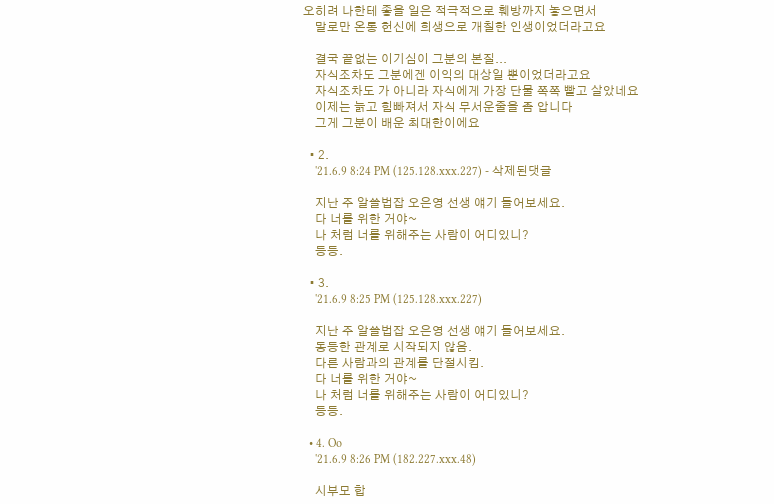오히려 나한테 좋을 일은 적극적으로 훼방까지 놓으면서
    말로만 온통 헌신에 희생으로 개칠한 인생이었더라고요

    결국 끝없는 이기심이 그분의 본질...
    자식조차도 그분에겐 이익의 대상일 뿐이었더라고요
    자식조차도 가 아니라 자식에게 가장 단물 쪽쪽 빨고 살았네요
    이제는 늙고 힘빠져서 자식 무서운줄을 좀 압니다
    그게 그분이 배운 최대한이에요

  • 2.
    '21.6.9 8:24 PM (125.128.xxx.227) - 삭제된댓글

    지난 주 알쓸법잡 오은영 선생 얘기 들어보세요.
    다 너를 위한 거야~
    나 처럼 너를 위해주는 사람이 어디있니?
    등등.

  • 3.
    '21.6.9 8:25 PM (125.128.xxx.227)

    지난 주 알쓸법잡 오은영 선생 얘기 들어보세요.
    동등한 관계로 시작되지 않음.
    다른 사람과의 관계를 단절시킴.
    다 너를 위한 거야~
    나 처럼 너를 위해주는 사람이 어디있니?
    등등.

  • 4. Oo
    '21.6.9 8:26 PM (182.227.xxx.48)

    시부모 합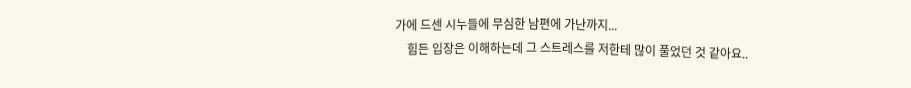가에 드센 시누들에 무심한 남편에 가난까지...
    힘든 입장은 이해하는데 그 스트레스를 저한테 많이 풀었던 것 같아요..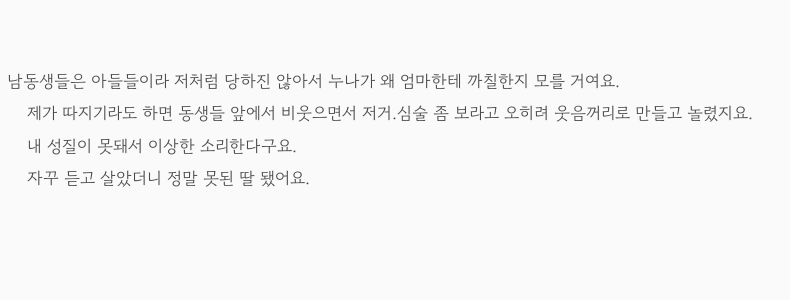남동생들은 아들들이라 저처럼 당하진 않아서 누나가 왜 엄마한테 까칠한지 모를 거여요.
    제가 따지기라도 하면 동생들 앞에서 비웃으면서 저거.심술 좀 보라고 오히려 웃음꺼리로 만들고 놀렸지요.
    내 성질이 못돼서 이상한 소리한다구요.
    자꾸 듣고 살았더니 정말 못된 딸 됐어요.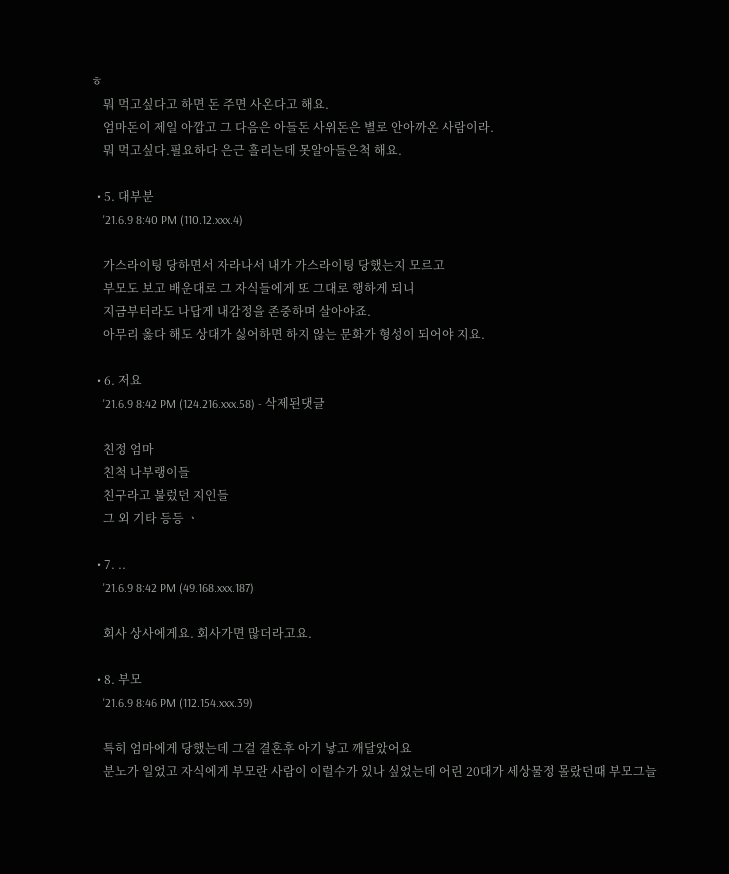ㅎ
    뭐 먹고싶다고 하면 돈 주면 사온다고 해요.
    엄마돈이 제일 아깝고 그 다음은 아들돈 사위돈은 별로 안아까온 사람이라.
    뭐 먹고싶다.필요하다 은근 흘리는데 못알아들은척 해요.

  • 5. 대부분
    '21.6.9 8:40 PM (110.12.xxx.4)

    가스라이팅 당하면서 자라나서 내가 가스라이팅 당했는지 모르고
    부모도 보고 배운대로 그 자식들에게 또 그대로 행하게 되니
    지금부터라도 나답게 내감정을 존중하며 살아야죠.
    아무리 옳다 해도 상대가 싫어하면 하지 않는 문화가 형성이 되어야 지요.

  • 6. 저요
    '21.6.9 8:42 PM (124.216.xxx.58) - 삭제된댓글

    친정 엄마
    친척 나부랭이들
    친구라고 불렀던 지인들
    그 외 기타 등등 ㆍ

  • 7. ..
    '21.6.9 8:42 PM (49.168.xxx.187)

    회사 상사에게요. 회사가면 많더라고요.

  • 8. 부모
    '21.6.9 8:46 PM (112.154.xxx.39)

    특히 엄마에게 당했는데 그걸 결혼후 아기 낳고 깨달았어요
    분노가 일었고 자식에게 부모란 사람이 이럴수가 있나 싶었는데 어린 20대가 세상물정 몰랐던때 부모그늘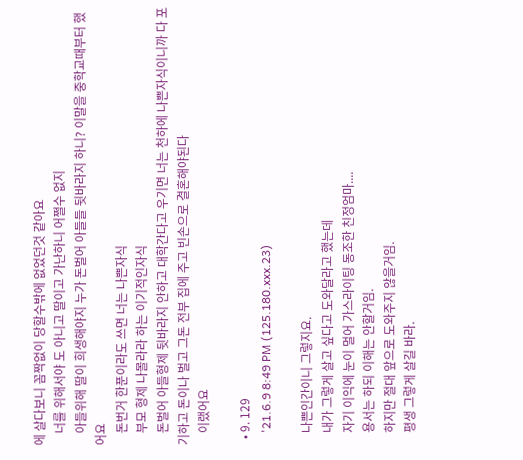에 살다보니 꼼짝없이 당할수밖에 없었던것 같아요
    너를 위해서야 도 아니고 딸이고 가난하니 어쩔수 없지
    아들위해 딸이 희생해야지 누가 돈벌어 아들들 뒷바라지 하니? 이말을 중학교때부터 했어요
    돈번거 한푼이라도 쓰면 너는 나쁜자식
    부모 형제 나몰라라 하는 이기적인자식
    돈벌어 아들형제 뒷바라지 안하고 대학간다고 우기면 너는 천하에 나쁜자식이니까 다 포기하고 돈이나 벌고 그돈 전부 집에 주고 빈손으로 결혼해야된다
    이랬어요

  • 9. 129
    '21.6.9 8:49 PM (125.180.xxx.23)

    나쁜인간이니 그렇지요.
    내가 그렇게 살고 싶다고 도와달라고 했는데
    자기 이익에 눈이 멀어 가스라이팅 동조한 친정엄마....
    용서는 하되 이해는 안할거임.
    하지만 절대 앞으로 도와주지 않을거임.
    평생 그렇게 살길 바라.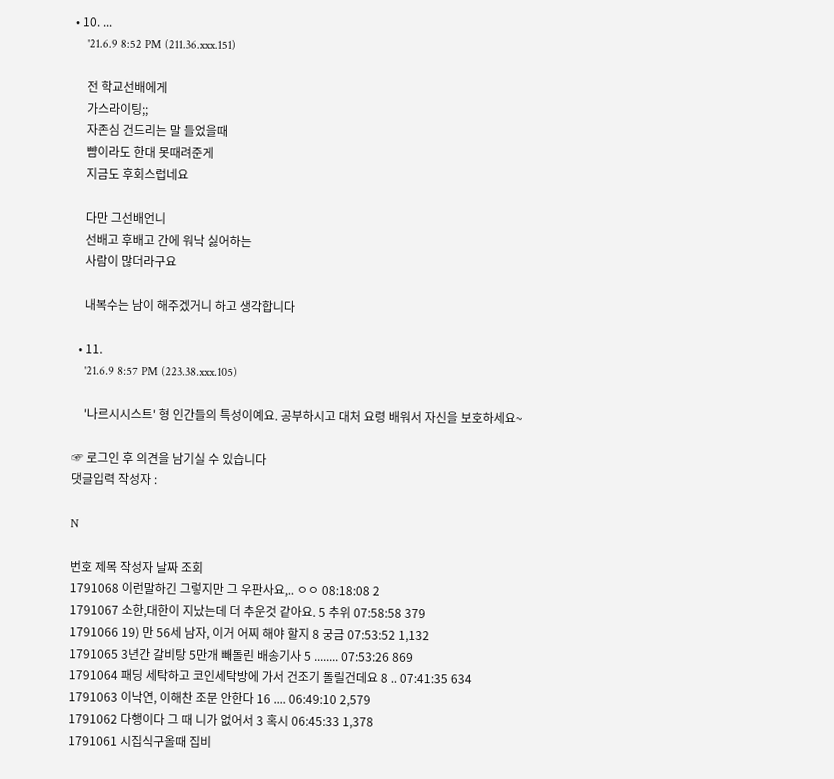• 10. ...
    '21.6.9 8:52 PM (211.36.xxx.151)

    전 학교선배에게
    가스라이팅;;
    자존심 건드리는 말 들었을때
    뺨이라도 한대 못때려준게
    지금도 후회스럽네요

    다만 그선배언니
    선배고 후배고 간에 워낙 싫어하는
    사람이 많더라구요

    내복수는 남이 해주겠거니 하고 생각합니다

  • 11.
    '21.6.9 8:57 PM (223.38.xxx.105)

    '나르시시스트' 형 인간들의 특성이예요. 공부하시고 대처 요령 배워서 자신을 보호하세요~

☞ 로그인 후 의견을 남기실 수 있습니다
댓글입력 작성자 :

N

번호 제목 작성자 날짜 조회
1791068 이런말하긴 그렇지만 그 우판사요,.. ㅇㅇ 08:18:08 2
1791067 소한,대한이 지났는데 더 추운것 같아요. 5 추위 07:58:58 379
1791066 19) 만 56세 남자, 이거 어찌 해야 할지 8 궁금 07:53:52 1,132
1791065 3년간 갈비탕 5만개 빼돌린 배송기사 5 ........ 07:53:26 869
1791064 패딩 세탁하고 코인세탁방에 가서 건조기 돌릴건데요 8 .. 07:41:35 634
1791063 이낙연, 이해찬 조문 안한다 16 .... 06:49:10 2,579
1791062 다행이다 그 때 니가 없어서 3 혹시 06:45:33 1,378
1791061 시집식구올때 집비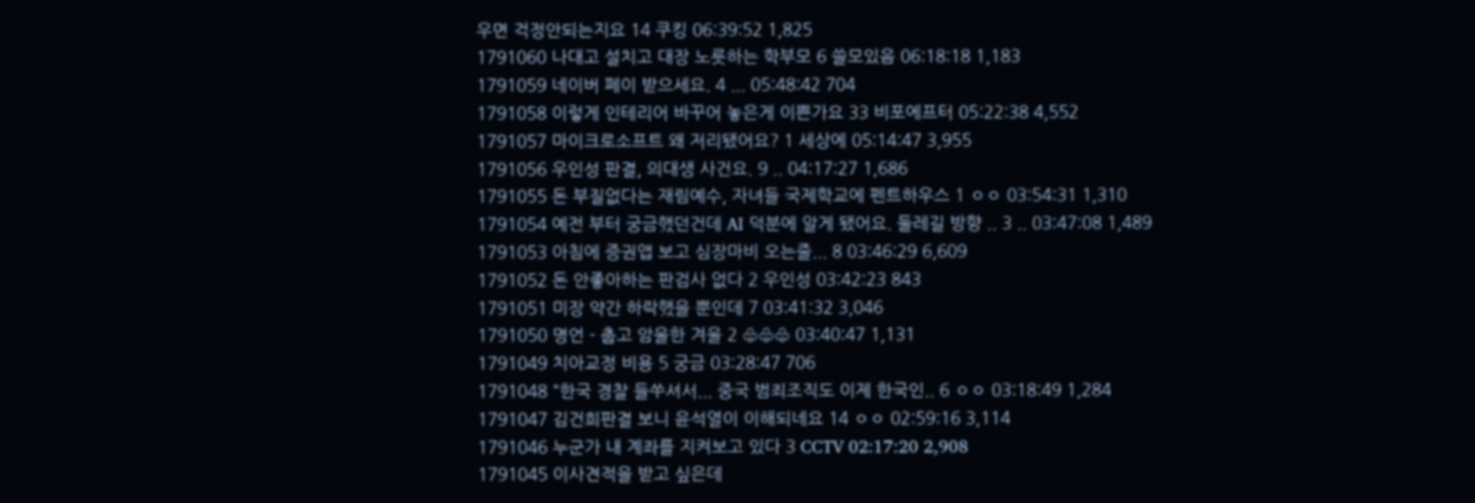우면 걱정안되는지요 14 쿠킹 06:39:52 1,825
1791060 나대고 설치고 대장 노릇하는 학부모 6 쓸모있음 06:18:18 1,183
1791059 네이버 페이 받으세요. 4 ... 05:48:42 704
1791058 이렇게 인테리어 바꾸어 놓은게 이쁜가요 33 비포에프터 05:22:38 4,552
1791057 마이크로소프트 왜 저리됐어요? 1 세상에 05:14:47 3,955
1791056 우인성 판결, 의대생 사건요. 9 .. 04:17:27 1,686
1791055 돈 부질없다는 재림예수, 자녀들 국제학교에 펜트하우스 1 ㅇㅇ 03:54:31 1,310
1791054 예전 부터 궁금했던건데 AI 덕분에 알게 됐어요. 둘레길 방향 .. 3 .. 03:47:08 1,489
1791053 아침에 증권앱 보고 심장마비 오는줄... 8 03:46:29 6,609
1791052 돈 안좋아하는 판검사 없다 2 우인성 03:42:23 843
1791051 미장 약간 하락했을 뿐인데 7 03:41:32 3,046
1791050 명언 - 춥고 암울한 겨울 2 ♧♧♧ 03:40:47 1,131
1791049 치아교정 비용 5 궁금 03:28:47 706
1791048 "한국 경찰 들쑤셔서... 중국 범죄조직도 이제 한국인.. 6 ㅇㅇ 03:18:49 1,284
1791047 김건희판결 보니 윤석열이 이해되네요 14 ㅇㅇ 02:59:16 3,114
1791046 누군가 내 계좌를 지켜보고 있다 3 CCTV 02:17:20 2,908
1791045 이사견적을 받고 싶은데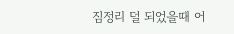짐정리 덜 되었을때 어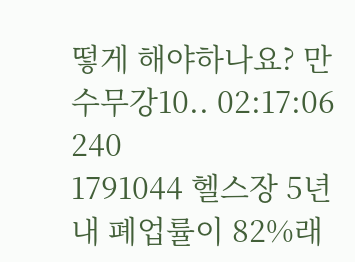떻게 해야하나요? 만수무강10.. 02:17:06 240
1791044 헬스장 5년내 폐업률이 82%래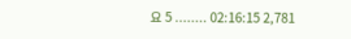요 5 ........ 02:16:15 2,781